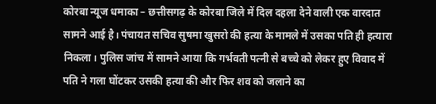कोरबा न्यूज धमाका – छत्तीसगढ़ के कोरबा जिले में दिल दहला देने वाली एक वारदात सामने आई है। पंचायत सचिव सुषमा खुसरो की हत्या के मामले में उसका पति ही हत्यारा निकला। पुलिस जांच में सामने आया कि गर्भवती पत्नी से बच्चे को लेकर हुए विवाद में पति ने गला घोंटकर उसकी हत्या की और फिर शव को जलाने का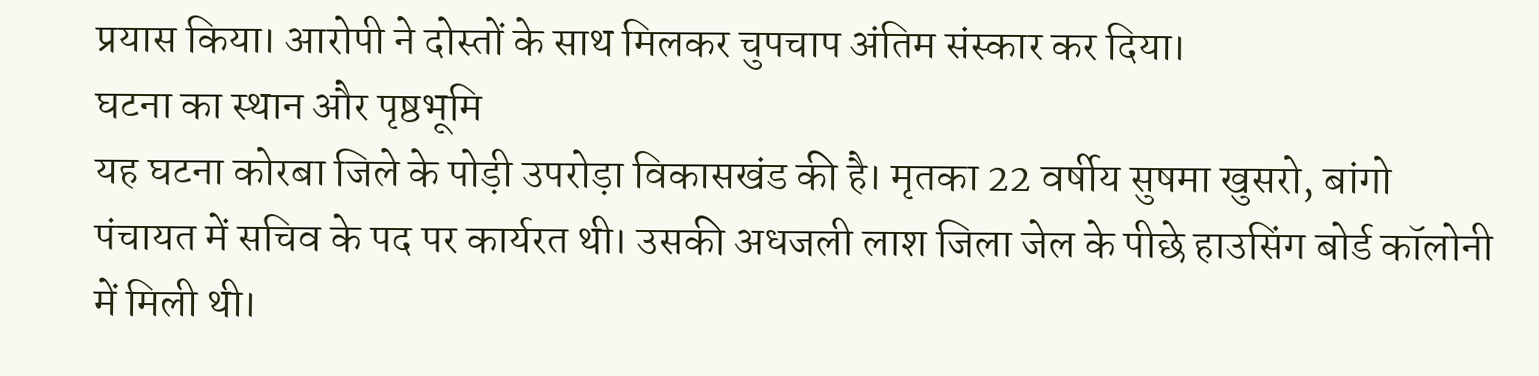प्रयास किया। आरोपी ने दोस्तों के साथ मिलकर चुपचाप अंतिम संस्कार कर दिया।
घटना का स्थान और पृष्ठभूमि
यह घटना कोरबा जिले के पोड़ी उपरोड़ा विकासखंड की है। मृतका 22 वर्षीय सुषमा खुसरो, बांगो पंचायत में सचिव के पद पर कार्यरत थी। उसकी अधजली लाश जिला जेल के पीछे हाउसिंग बोर्ड कॉलोनी में मिली थी।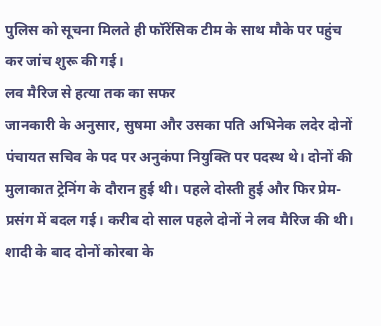पुलिस को सूचना मिलते ही फॉरेंसिक टीम के साथ मौके पर पहुंच कर जांच शुरू की गई।
लव मैरिज से हत्या तक का सफर
जानकारी के अनुसार, सुषमा और उसका पति अभिनेक लदेर दोनों पंचायत सचिव के पद पर अनुकंपा नियुक्ति पर पदस्थ थे। दोनों की मुलाकात ट्रेनिंग के दौरान हुई थी। पहले दोस्ती हुई और फिर प्रेम-प्रसंग में बदल गई। करीब दो साल पहले दोनों ने लव मैरिज की थी। शादी के बाद दोनों कोरबा के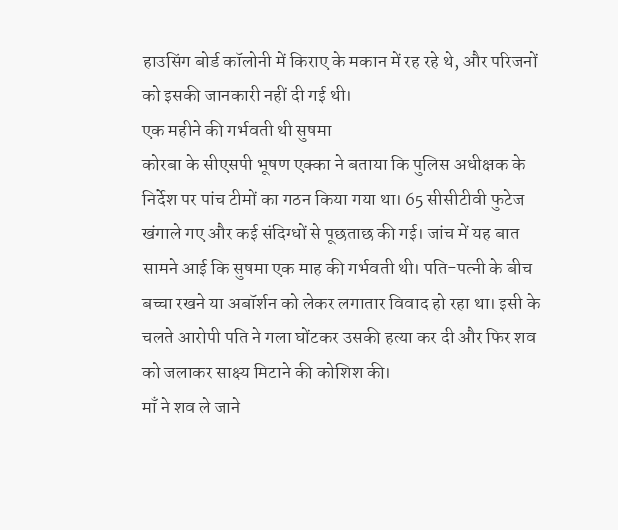हाउसिंग बोर्ड कॉलोनी में किराए के मकान में रह रहे थे, और परिजनों को इसकी जानकारी नहीं दी गई थी।
एक महीने की गर्भवती थी सुषमा
कोरबा के सीएसपी भूषण एक्का ने बताया कि पुलिस अधीक्षक के निर्देश पर पांच टीमों का गठन किया गया था। 65 सीसीटीवी फुटेज खंगाले गए और कई संदिग्धों से पूछताछ की गई। जांच में यह बात सामने आई कि सुषमा एक माह की गर्भवती थी। पति-पत्नी के बीच बच्चा रखने या अबॉर्शन को लेकर लगातार विवाद हो रहा था। इसी के चलते आरोपी पति ने गला घोंटकर उसकी हत्या कर दी और फिर शव को जलाकर साक्ष्य मिटाने की कोशिश की।
माँ ने शव ले जाने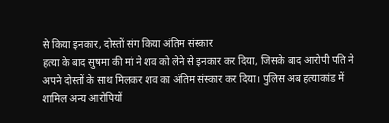से किया इनकार, दोस्तों संग किया अंतिम संस्कार
हत्या के बाद सुषमा की मां ने शव को लेने से इनकार कर दिया, जिसके बाद आरोपी पति ने अपने दोस्तों के साथ मिलकर शव का अंतिम संस्कार कर दिया। पुलिस अब हत्याकांड में शामिल अन्य आरोपियों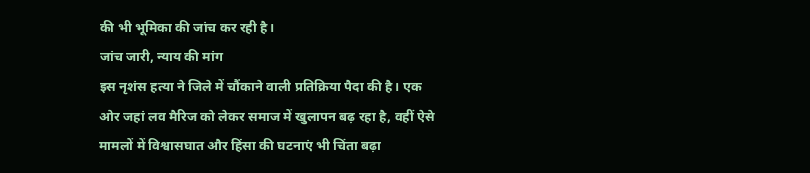की भी भूमिका की जांच कर रही है।
जांच जारी, न्याय की मांग
इस नृशंस हत्या ने जिले में चौंकाने वाली प्रतिक्रिया पैदा की है। एक ओर जहां लव मैरिज को लेकर समाज में खुलापन बढ़ रहा है, वहीं ऐसे मामलों में विश्वासघात और हिंसा की घटनाएं भी चिंता बढ़ा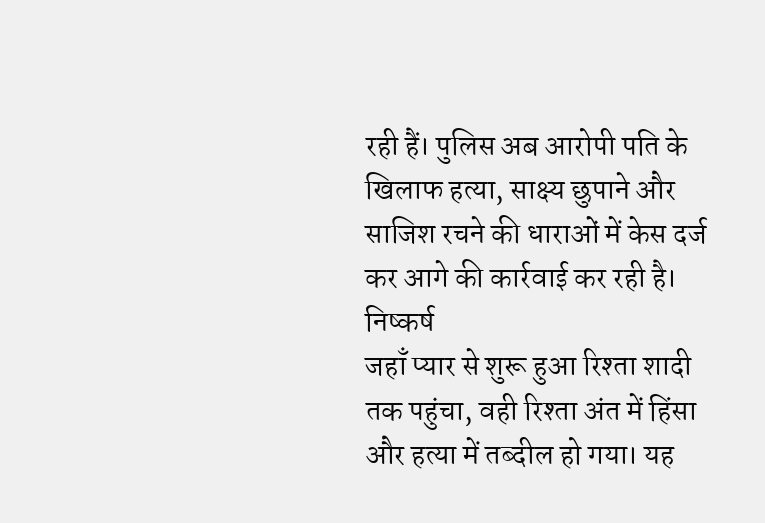रही हैं। पुलिस अब आरोपी पति के खिलाफ हत्या, साक्ष्य छुपाने और साजिश रचने की धाराओं में केस दर्ज कर आगे की कार्रवाई कर रही है।
निष्कर्ष
जहाँ प्यार से शुरू हुआ रिश्ता शादी तक पहुंचा, वही रिश्ता अंत में हिंसा और हत्या में तब्दील हो गया। यह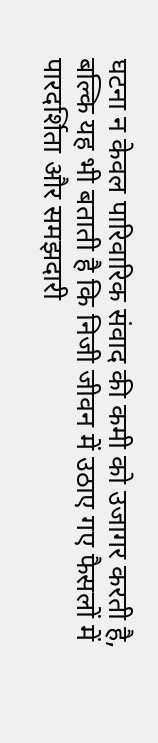घटना न केवल पारिवारिक संवाद की कमी को उजागर करती है, बल्कि यह भी बताती है कि निजी जीवन में उठाए गए फैसलों में पारदर्शिता और समझदारी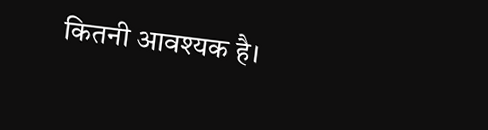कितनी आवश्यक है।